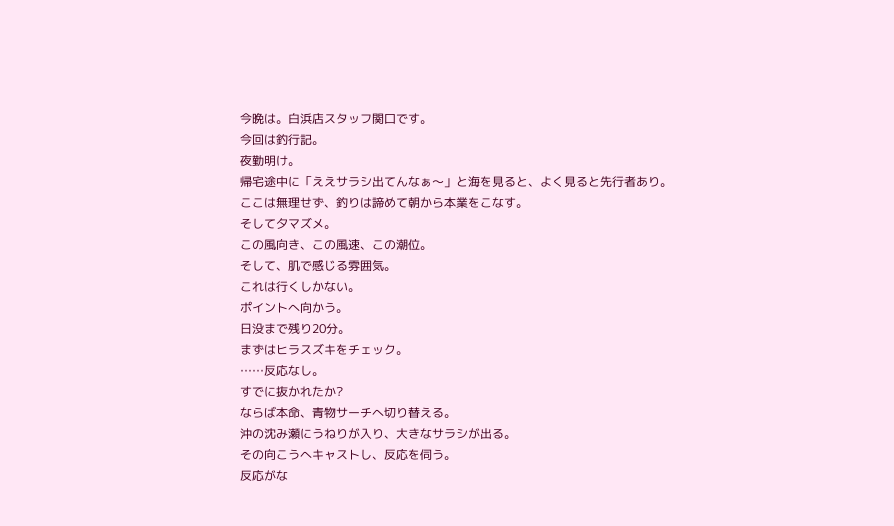今晩は。白浜店スタッフ関口です。
今回は釣行記。
夜勤明け。
帰宅途中に「ええサラシ出てんなぁ〜」と海を見ると、よく見ると先行者あり。
ここは無理せず、釣りは諦めて朝から本業をこなす。
そして夕マズメ。
この風向き、この風速、この潮位。
そして、肌で感じる雰囲気。
これは行くしかない。
ポイントへ向かう。
日没まで残り20分。
まずはヒラスズキをチェック。
……反応なし。
すでに抜かれたか?
ならば本命、青物サーチへ切り替える。
沖の沈み瀬にうねりが入り、大きなサラシが出る。
その向こうへキャストし、反応を伺う。
反応がな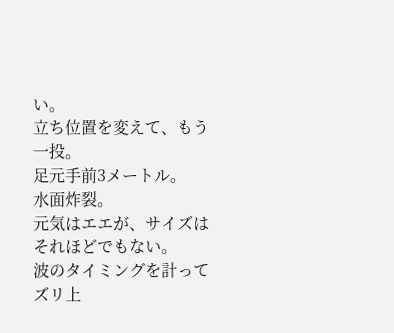い。
立ち位置を変えて、もう一投。
足元手前3メートル。
水面炸裂。
元気はエエが、サイズはそれほどでもない。
波のタイミングを計ってズリ上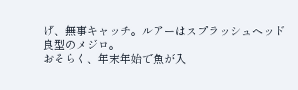げ、無事キャッチ。ルアーはスプラッシュヘッド
良型のメジロ。
おそらく、年末年始で魚が入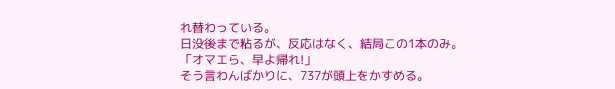れ替わっている。
日没後まで粘るが、反応はなく、結局この1本のみ。
「オマエら、早よ帰れ!」
そう言わんばかりに、737が頭上をかすめる。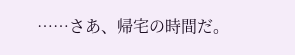……さあ、帰宅の時間だ。